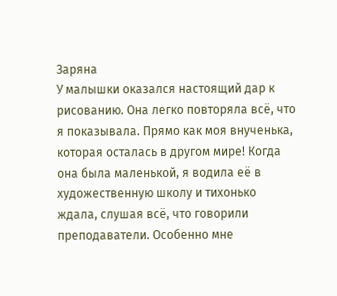Заряна
У малышки оказался настоящий дар к рисованию. Она легко повторяла всё, что я показывала. Прямо как моя внученька, которая осталась в другом мире! Когда она была маленькой, я водила её в художественную школу и тихонько ждала, слушая всё, что говорили преподаватели. Особенно мне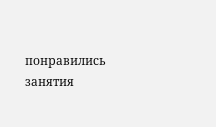понравились занятия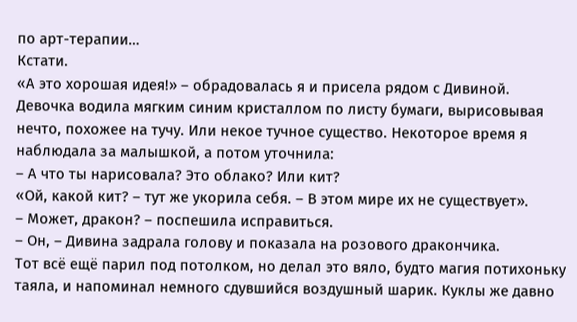по арт-терапии…
Кстати.
«А это хорошая идея!» – обрадовалась я и присела рядом с Дивиной.
Девочка водила мягким синим кристаллом по листу бумаги, вырисовывая нечто, похожее на тучу. Или некое тучное существо. Некоторое время я наблюдала за малышкой, а потом уточнила:
– А что ты нарисовала? Это облако? Или кит?
«Ой, какой кит? – тут же укорила себя. – В этом мире их не существует».
– Может, дракон? – поспешила исправиться.
– Он, – Дивина задрала голову и показала на розового дракончика.
Тот всё ещё парил под потолком, но делал это вяло, будто магия потихоньку таяла, и напоминал немного сдувшийся воздушный шарик. Куклы же давно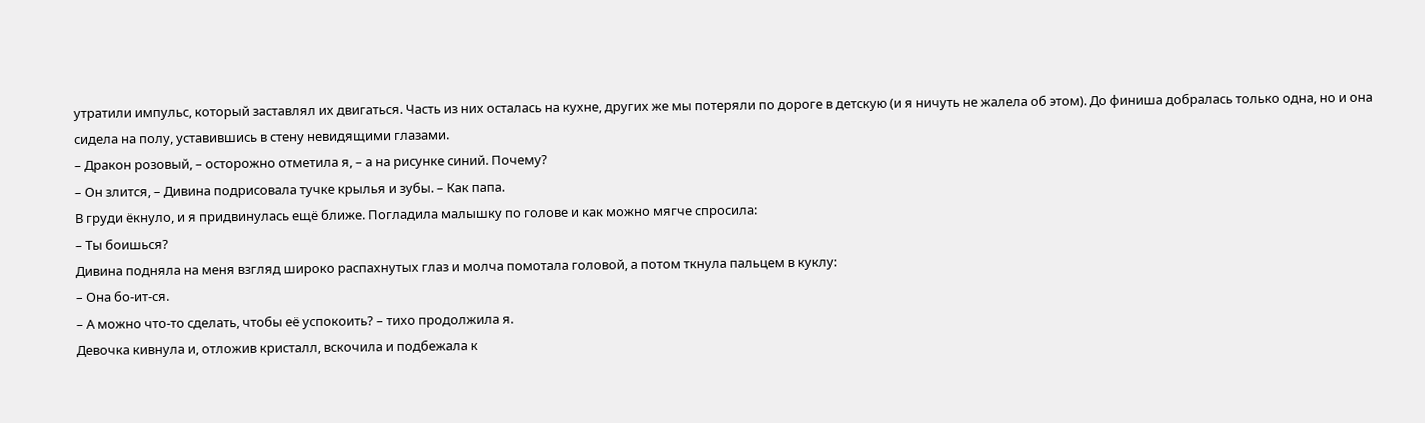утратили импульс, который заставлял их двигаться. Часть из них осталась на кухне, других же мы потеряли по дороге в детскую (и я ничуть не жалела об этом). До финиша добралась только одна, но и она сидела на полу, уставившись в стену невидящими глазами.
– Дракон розовый, – осторожно отметила я, – а на рисунке синий. Почему?
– Он злится, – Дивина подрисовала тучке крылья и зубы. – Как папа.
В груди ёкнуло, и я придвинулась ещё ближе. Погладила малышку по голове и как можно мягче спросила:
– Ты боишься?
Дивина подняла на меня взгляд широко распахнутых глаз и молча помотала головой, а потом ткнула пальцем в куклу:
– Она бо-ит-ся.
– А можно что-то сделать, чтобы её успокоить? – тихо продолжила я.
Девочка кивнула и, отложив кристалл, вскочила и подбежала к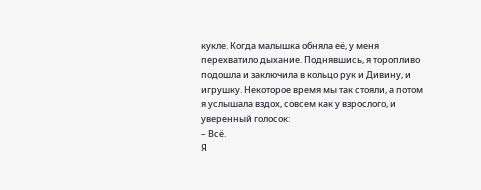кукле. Когда малышка обняла её, у меня перехватило дыхание. Поднявшись, я торопливо подошла и заключила в кольцо рук и Дивину, и игрушку. Некоторое время мы так стояли, а потом я услышала вздох, совсем как у взрослого, и уверенный голосок:
– Всё.
Я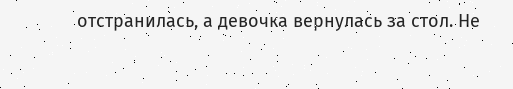отстранилась, а девочка вернулась за стол. Не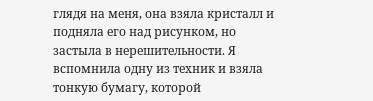глядя на меня, она взяла кристалл и подняла его над рисунком, но застыла в нерешительности. Я вспомнила одну из техник и взяла тонкую бумагу, которой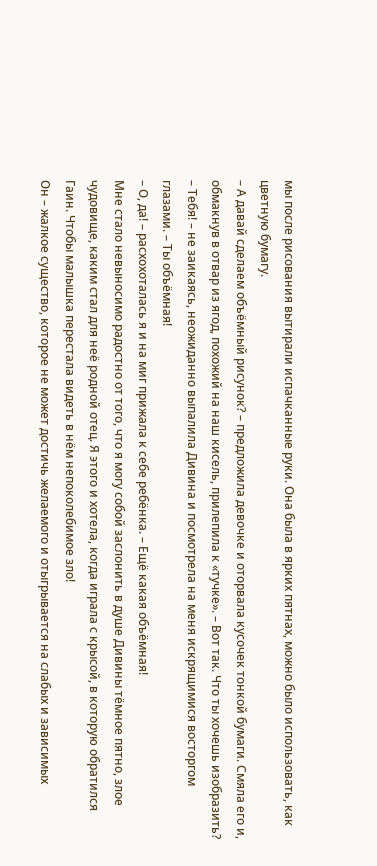мы после рисования вытирали испачканные руки. Она была в ярких пятнах, можно было использовать, как цветную бумагу.
– А давай сделаем объёмный рисунок? – предложила девочке и оторвала кусочек тонкой бумаги. Смяла его и, обмакнув в отвар из ягод, похожий на наш кисель, прилепила к «тучке». – Вот так. Что ты хочешь изобразить?
– Тебя! – не заикаясь, неожиданно выпалила Дивина и посмотрела на меня искрящимися восторгом глазами. – Ты объёмная!
– О, да! – расхохоталась я и на миг прижала к себе ребёнка. – Ещё какая объёмная!
Мне стало невыносимо радостно от того, что я могу собой заслонить в душе Дивины тёмное пятно, злое чудовище, каким стал для неё родной отец. Я этого и хотела, когда играла с крысой, в которую обратился Гаин. Чтобы малышка перестала видеть в нём непоколебимое зло!
Он – жалкое существо, которое не может достичь желаемого и отыгрывается на слабых и зависимых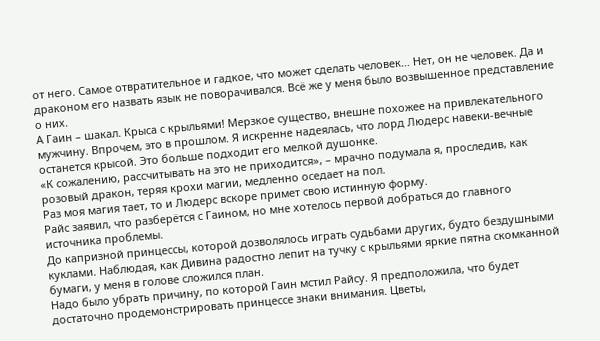от него. Самое отвратительное и гадкое, что может сделать человек… Нет, он не человек. Да и драконом его назвать язык не поворачивался. Всё же у меня было возвышенное представление о них.
А Гаин – шакал. Крыса с крыльями! Мерзкое существо, внешне похожее на привлекательного мужчину. Впрочем, это в прошлом. Я искренне надеялась, что лорд Людерс навеки-вечные останется крысой. Это больше подходит его мелкой душонке.
«К сожалению, рассчитывать на это не приходится», – мрачно подумала я, проследив, как розовый дракон, теряя крохи магии, медленно оседает на пол.
Раз моя магия тает, то и Людерс вскоре примет свою истинную форму.
Райс заявил, что разберётся с Гаином, но мне хотелось первой добраться до главного источника проблемы.
До капризной принцессы, которой дозволялось играть судьбами других, будто бездушными куклами. Наблюдая, как Дивина радостно лепит на тучку с крыльями яркие пятна скомканной бумаги, у меня в голове сложился план.
Надо было убрать причину, по которой Гаин мстил Райсу. Я предположила, что будет достаточно продемонстрировать принцессе знаки внимания. Цветы,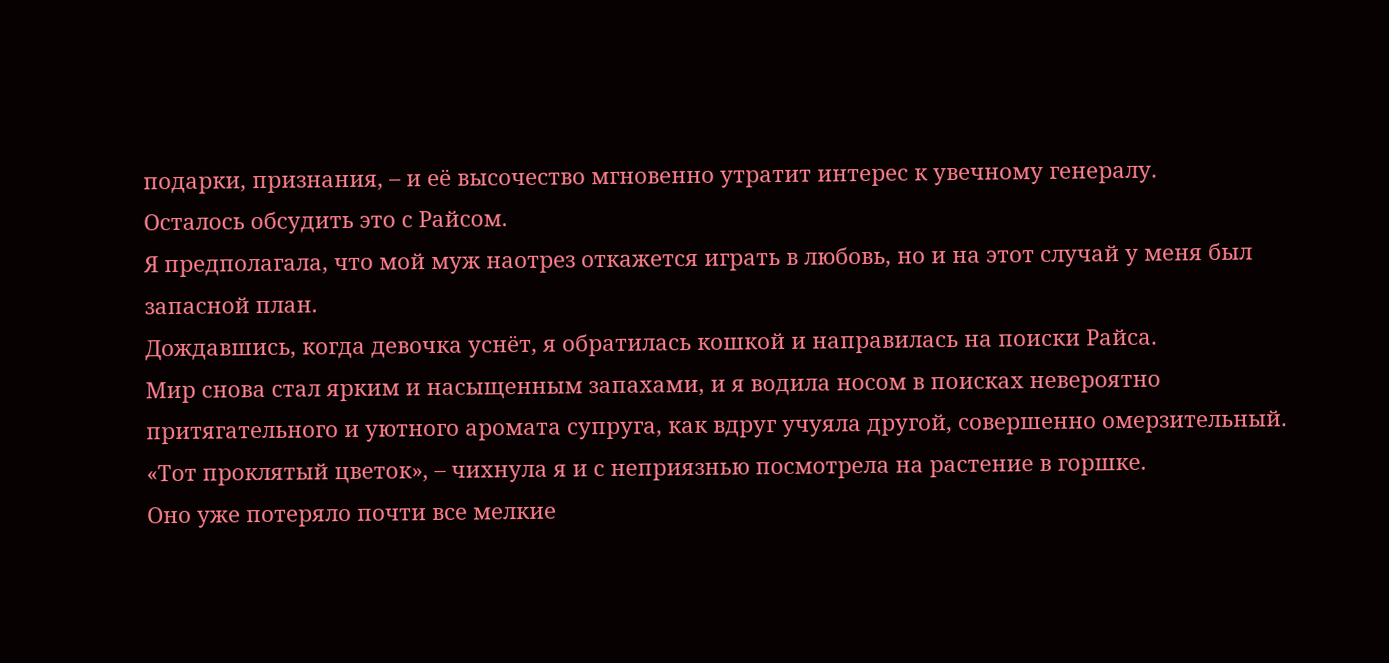подарки, признания, – и её высочество мгновенно утратит интерес к увечному генералу.
Осталось обсудить это с Райсом.
Я предполагала, что мой муж наотрез откажется играть в любовь, но и на этот случай у меня был запасной план.
Дождавшись, когда девочка уснёт, я обратилась кошкой и направилась на поиски Райса.
Мир снова стал ярким и насыщенным запахами, и я водила носом в поисках невероятно притягательного и уютного аромата супруга, как вдруг учуяла другой, совершенно омерзительный.
«Тот проклятый цветок», – чихнула я и с неприязнью посмотрела на растение в горшке.
Оно уже потеряло почти все мелкие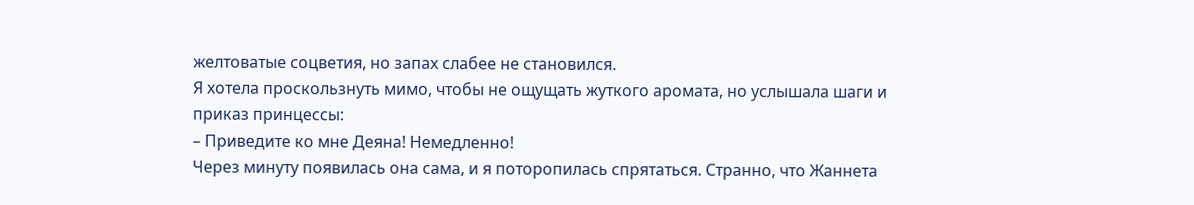желтоватые соцветия, но запах слабее не становился.
Я хотела проскользнуть мимо, чтобы не ощущать жуткого аромата, но услышала шаги и приказ принцессы:
– Приведите ко мне Деяна! Немедленно!
Через минуту появилась она сама, и я поторопилась спрятаться. Странно, что Жаннета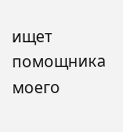ищет помощника моего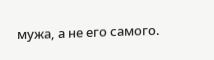мужа, а не его самого.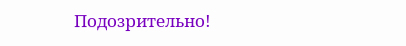Подозрительно!